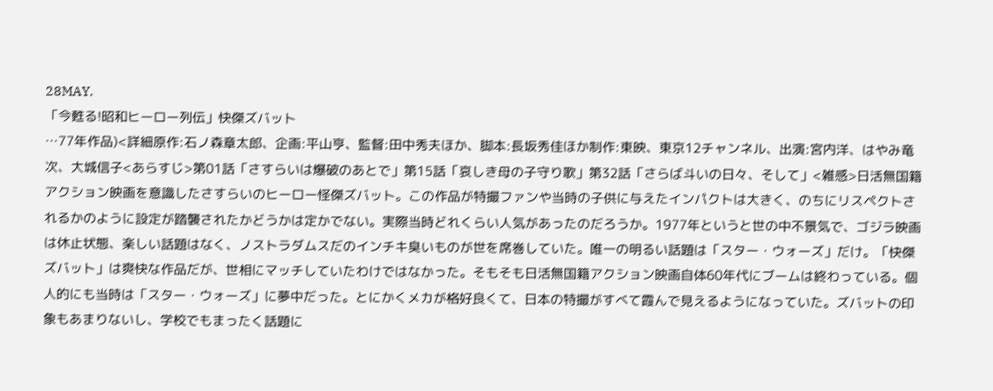28MAY.
「今甦る!昭和ヒーロー列伝」快傑ズバット
…77年作品)<詳細原作:石ノ森章太郎、企画:平山亨、監督:田中秀夫ほか、脚本:長坂秀佳ほか制作:東映、東京12チャンネル、出演:宮内洋、はやみ竜次、大城信子<あらすじ>第01話「さすらいは爆破のあとで」第15話「哀しき母の子守り歌」第32話「さらば斗いの日々、そして」<雑感>日活無国籍アクション映画を意識したさすらいのヒーロー怪傑ズバット。この作品が特撮ファンや当時の子供に与えたインパクトは大きく、のちにリスペクトされるかのように設定が踏襲されたかどうかは定かでない。実際当時どれくらい人気があったのだろうか。1977年というと世の中不景気で、ゴジラ映画は休止状態、楽しい話題はなく、ノストラダムスだのインチキ臭いものが世を席巻していた。唯一の明るい話題は「スター・ウォーズ」だけ。「快傑ズバット」は爽快な作品だが、世相にマッチしていたわけではなかった。そもそも日活無国籍アクション映画自体60年代にブームは終わっている。個人的にも当時は「スター・ウォーズ」に夢中だった。とにかくメカが格好良くて、日本の特撮がすべて霞んで見えるようになっていた。ズバットの印象もあまりないし、学校でもまったく話題に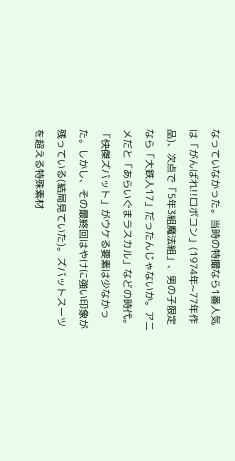なっていなかった。当時の特撮なら1番人気は「がんばれ!!ロボコン」(1974年~77年作品)、次点で「5年3組魔法組」、男の子限定なら「大鉄人17」だったんじゃないか。アニメだと「あらいぐまラスカル」などの時代。「快傑ズバット」がウケる要素は少なかった。しかし、その最終回はやけに強い印象が残っている(結局見ていた)。ズバットスーツを超える特殊素材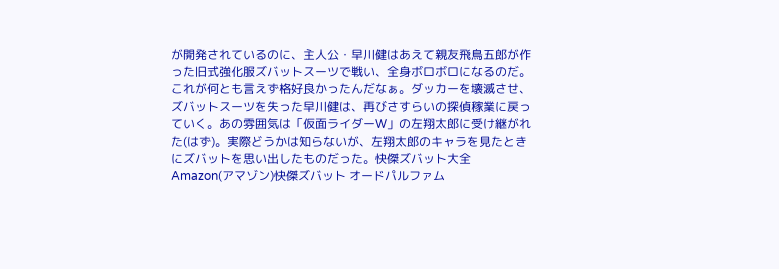が開発されているのに、主人公・早川健はあえて親友飛鳥五郎が作った旧式強化服ズバットスーツで戦い、全身ボロボロになるのだ。これが何とも言えず格好良かったんだなぁ。ダッカーを壊滅させ、ズバットスーツを失った早川健は、再びさすらいの探偵稼業に戻っていく。あの雰囲気は「仮面ライダーW」の左翔太郎に受け継がれた(はず)。実際どうかは知らないが、左翔太郎のキャラを見たときにズバットを思い出したものだった。快傑ズバット大全Amazon(アマゾン)快傑ズバット オードパルファム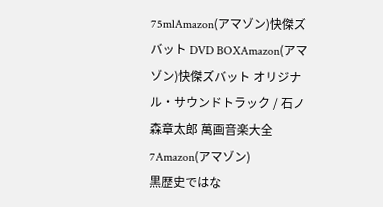75mlAmazon(アマゾン)快傑ズバット DVD BOXAmazon(アマゾン)快傑ズバット オリジナル・サウンドトラック / 石ノ森章太郎 萬画音楽大全7Amazon(アマゾン)
黒歴史ではな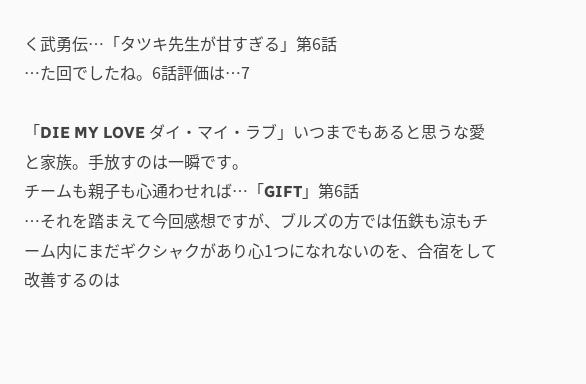く武勇伝…「タツキ先生が甘すぎる」第6話
…た回でしたね。6話評価は…7

「DIE MY LOVE ダイ・マイ・ラブ」いつまでもあると思うな愛と家族。手放すのは一瞬です。
チームも親子も心通わせれば…「GIFT」第6話
…それを踏まえて今回感想ですが、ブルズの方では伍鉄も涼もチーム内にまだギクシャクがあり心1つになれないのを、合宿をして改善するのは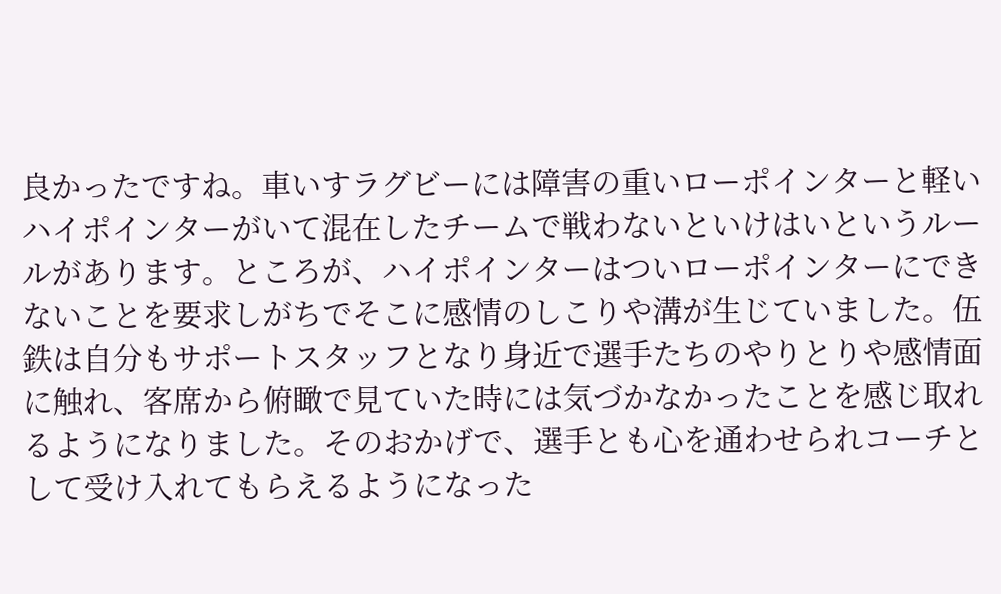良かったですね。車いすラグビーには障害の重いローポインターと軽いハイポインターがいて混在したチームで戦わないといけはいというルールがあります。ところが、ハイポインターはついローポインターにできないことを要求しがちでそこに感情のしこりや溝が生じていました。伍鉄は自分もサポートスタッフとなり身近で選手たちのやりとりや感情面に触れ、客席から俯瞰で見ていた時には気づかなかったことを感じ取れるようになりました。そのおかげで、選手とも心を通わせられコーチとして受け入れてもらえるようになった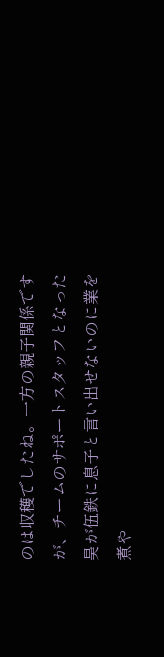のは収穫でしたね。一方の親子関係ですが、チームのサポートスタッフとなった昊が伍鉄に息子と言い出せないのに業を煮や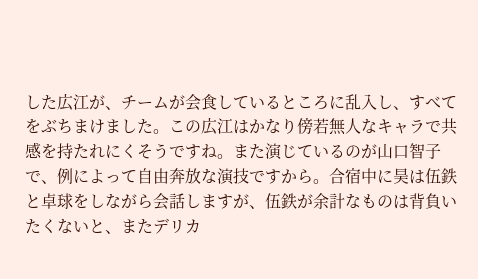した広江が、チームが会食しているところに乱入し、すべてをぶちまけました。この広江はかなり傍若無人なキャラで共感を持たれにくそうですね。また演じているのが山口智子で、例によって自由奔放な演技ですから。合宿中に昊は伍鉄と卓球をしながら会話しますが、伍鉄が余計なものは背負いたくないと、またデリカ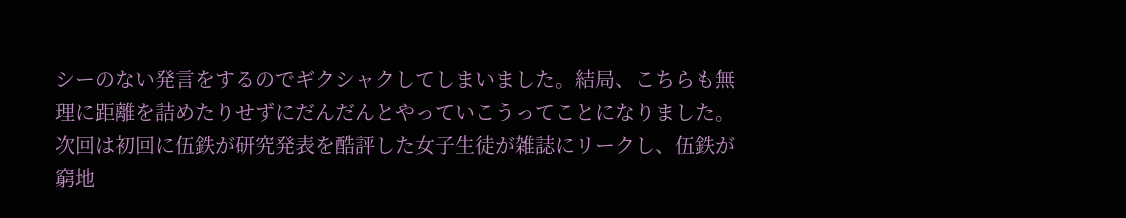シーのない発言をするのでギクシャクしてしまいました。結局、こちらも無理に距離を詰めたりせずにだんだんとやっていこうってことになりました。次回は初回に伍鉄が研究発表を酷評した女子生徒が雑誌にリークし、伍鉄が窮地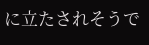に立たされそうで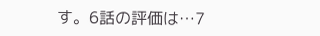す。6話の評価は…7